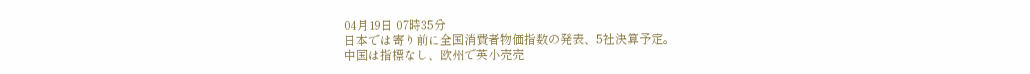04月19日 07時35分
日本では寄り前に全国消費者物価指数の発表、5社決算予定。
中国は指標なし、欧州で英小売売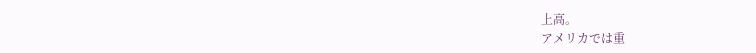上高。
アメリカでは重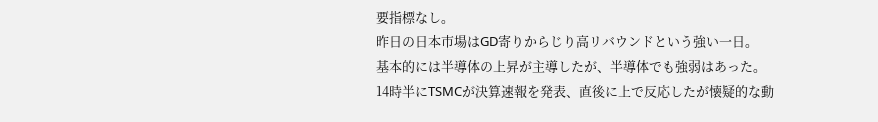要指標なし。
昨日の日本市場はGD寄りからじり高リバウンドという強い一日。
基本的には半導体の上昇が主導したが、半導体でも強弱はあった。
14時半にTSMCが決算速報を発表、直後に上で反応したが懐疑的な動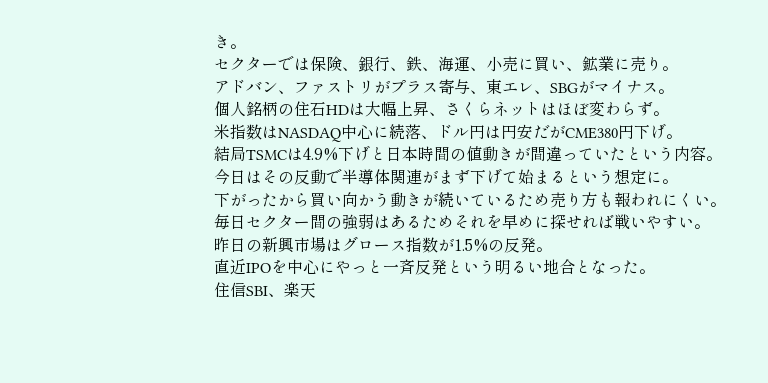き。
セクターでは保険、銀行、鉄、海運、小売に買い、鉱業に売り。
アドバン、ファストリがプラス寄与、東エレ、SBGがマイナス。
個人銘柄の住石HDは大幅上昇、さくらネットはほぼ変わらず。
米指数はNASDAQ中心に続落、ドル円は円安だがCME380円下げ。
結局TSMCは4.9%下げと日本時間の値動きが間違っていたという内容。
今日はその反動で半導体関連がまず下げて始まるという想定に。
下がったから買い向かう動きが続いているため売り方も報われにくい。
毎日セクター間の強弱はあるためそれを早めに探せれば戦いやすい。
昨日の新興市場はグロース指数が1.5%の反発。
直近IPOを中心にやっと一斉反発という明るい地合となった。
住信SBI、楽天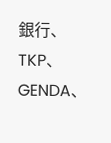銀行、TKP、GENDA、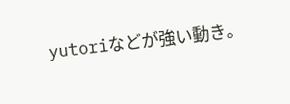yutoriなどが強い動き。